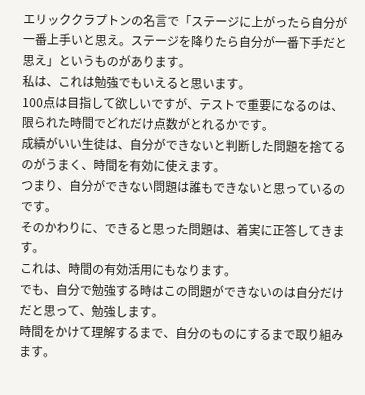エリッククラプトンの名言で「ステージに上がったら自分が一番上手いと思え。ステージを降りたら自分が一番下手だと思え」というものがあります。
私は、これは勉強でもいえると思います。
100点は目指して欲しいですが、テストで重要になるのは、限られた時間でどれだけ点数がとれるかです。
成績がいい生徒は、自分ができないと判断した問題を捨てるのがうまく、時間を有効に使えます。
つまり、自分ができない問題は誰もできないと思っているのです。
そのかわりに、できると思った問題は、着実に正答してきます。
これは、時間の有効活用にもなります。
でも、自分で勉強する時はこの問題ができないのは自分だけだと思って、勉強します。
時間をかけて理解するまで、自分のものにするまで取り組みます。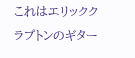これはエリッククラプトンのギター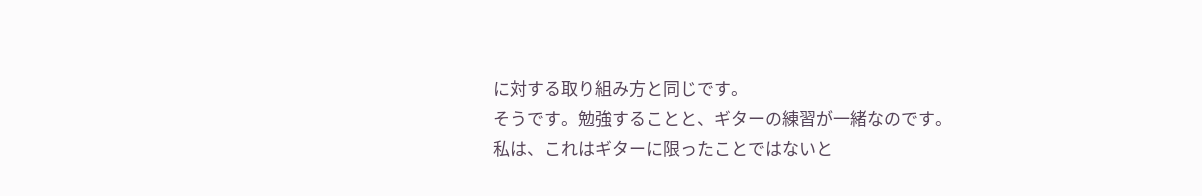に対する取り組み方と同じです。
そうです。勉強することと、ギターの練習が一緒なのです。
私は、これはギターに限ったことではないと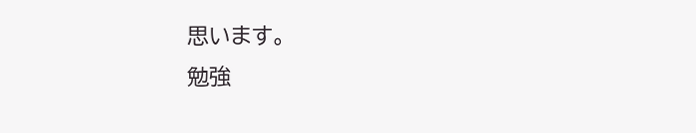思います。
勉強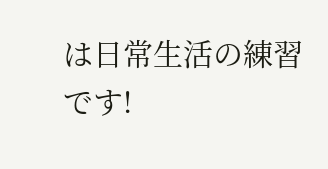は日常生活の練習です!